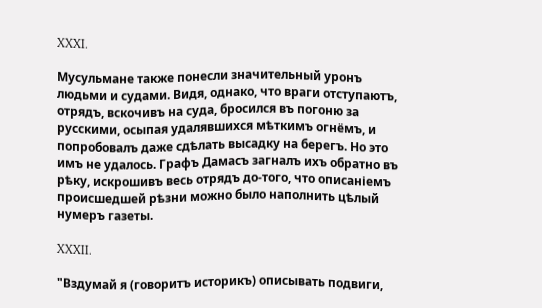XXXI.

Мусульмане также понесли значительный уронъ людьми и судами. Видя, однако, что враги отступаютъ, отрядъ, вскочивъ на суда, бросился въ погоню за русскими, осыпая удалявшихся мѣткимъ огнёмъ, и попробовалъ даже сдѣлать высадку на берегъ. Но это имъ не удалось. Графъ Дамасъ загналъ ихъ обратно въ рѣку, искрошивъ весь отрядъ до-того, что описаніемъ происшедшей рѣзни можно было наполнить цѣлый нумеръ газеты.

XXXII.

"Вздумай я (говоритъ историкъ) описывать подвиги,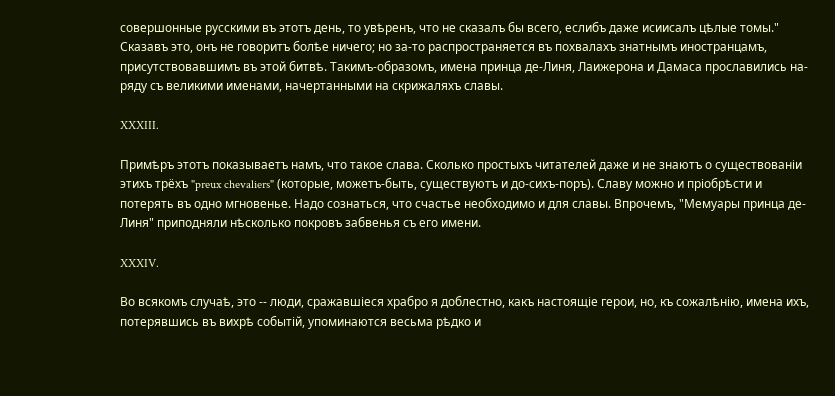совершонные русскими въ этотъ день, то увѣренъ, что не сказалъ бы всего, еслибъ даже исиисалъ цѣлые томы." Сказавъ это, онъ не говоритъ болѣе ничего; но за-то распространяется въ похвалахъ знатнымъ иностранцамъ, присутствовавшимъ въ этой битвѣ. Такимъ-образомъ, имена принца де-Линя, Лаижерона и Дамаса прославились на-ряду съ великими именами, начертанными на скрижаляхъ славы.

XXXIII.

Примѣръ этотъ показываетъ намъ, что такое слава. Сколько простыхъ читателей даже и не знаютъ о существованіи этихъ трёхъ "preux chevaliers" (которые, можетъ-быть, существуютъ и до-сихъ-поръ). Славу можно и пріобрѣсти и потерять въ одно мгновенье. Надо сознаться, что счастье необходимо и для славы. Впрочемъ, "Мемуары принца де-Линя" приподняли нѣсколько покровъ забвенья съ его имени.

XXXIV.

Во всякомъ случаѣ, это -- люди, сражавшіеся храбро я доблестно, какъ настоящіе герои, но, къ сожалѣнію, имена ихъ, потерявшись въ вихрѣ событій, упоминаются весьма рѣдко и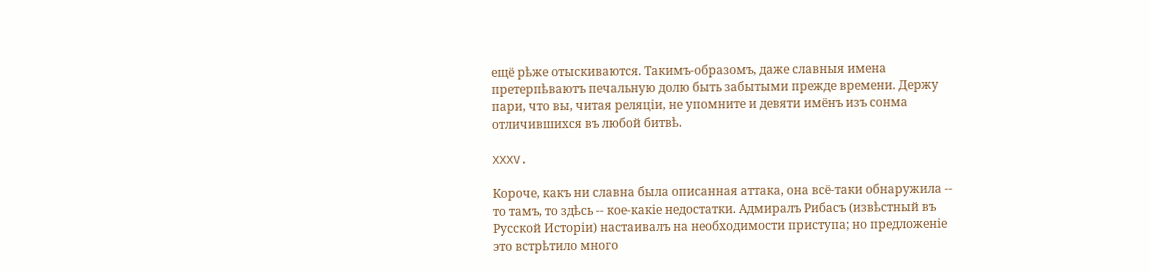ещё рѣже отыскиваются. Такимъ-образомъ, даже славныя имена претерпѣваютъ печальную долю быть забытыми прежде времени. Держу пари, что вы, читая реляціи, не упомните и девяти имёнъ изъ сонма отличившихся въ любой битвѣ.

XXXV.

Короче, какъ ни славна была описанная аттака, она всё-таки обнаружила -- то тамъ, то здѣсь -- кое-какіе недостатки. Адмиралъ Рибасъ (извѣстный въ Русской Исторіи) настаивалъ на необходимости приступа; но предложеніе это встрѣтило много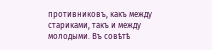противниковъ, какъ между стариками, такъ и между молодыми. Въ совѣтѣ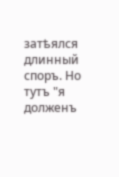затѣялся длинный споръ. Но тутъ "я долженъ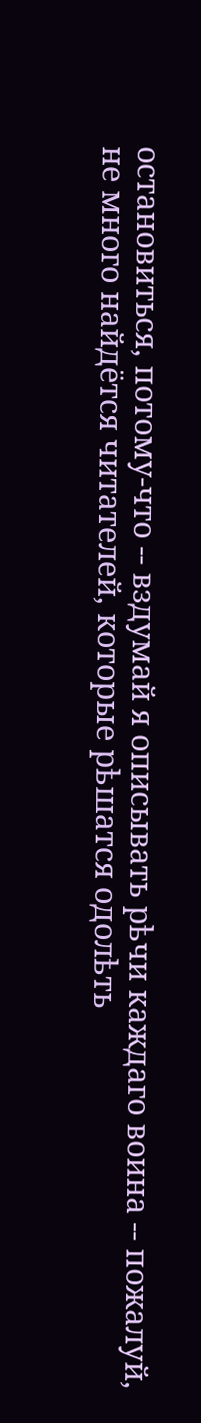остановиться, потому-что -- вздумай я описывать рѣчи каждаго воина -- пожалуй, не много найдётся читателей, которые рѣшатся одолѣть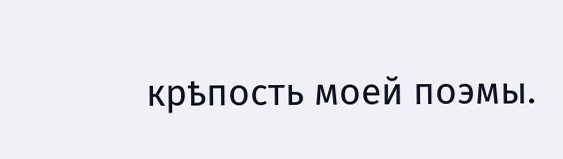крѣпость моей поэмы.